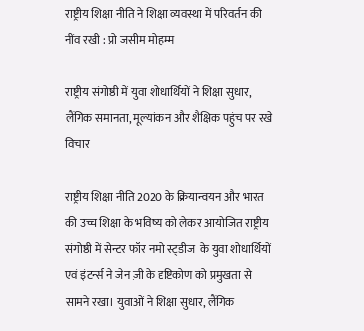राष्ट्रीय शिक्षा नीति ने शिक्षा व्यवस्था में परिवर्तन की नींव रखी : प्रो जसीम मोहम्म

राष्ट्रीय संगोष्ठी में युवा शोधार्थियों ने शिक्षा सुधार, लैंगिक समानता, मूल्यांकन और शैक्षिक पहुंच पर रखे विचार

राष्ट्रीय शिक्षा नीति 2020 के क्रियान्वयन और भारत की उच्च शिक्षा के भविष्य को लेकर आयोजित राष्ट्रीय संगोष्ठी में सेन्टर फॉर नमो स्ट्डीज  के युवा शोधार्थियों एवं इंटर्न्स ने जेन ज़ी के दृष्टिकोण को प्रमुखता से सामने रखा। युवाओं ने शिक्षा सुधार, लैंगिक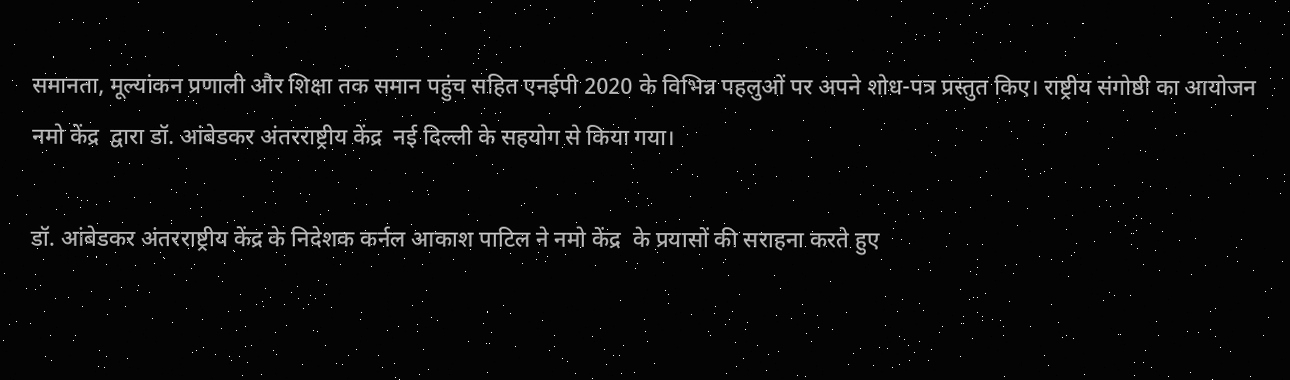समानता, मूल्यांकन प्रणाली और शिक्षा तक समान पहुंच सहित एनईपी 2020 के विभिन्न पहलुओं पर अपने शोध-पत्र प्रस्तुत किए। राष्ट्रीय संगोष्ठी का आयोजन नमो केंद्र  द्वारा डॉ. आंबेडकर अंतरराष्ट्रीय केंद्र  नई दिल्ली के सहयोग से किया गया।

डॉ. आंबेडकर अंतरराष्ट्रीय केंद्र के निदेशक कर्नल आकाश पाटिल ने नमो केंद्र  के प्रयासों की सराहना करते हुए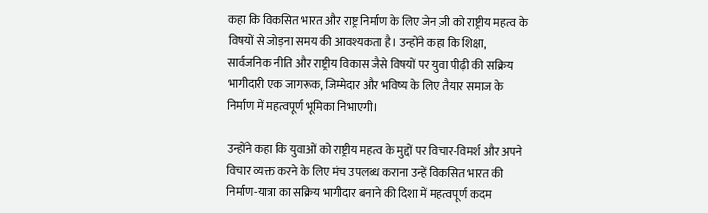कहा कि विकसित भारत और राष्ट्र निर्माण के लिए जेन ज़ी को राष्ट्रीय महत्व के विषयों से जोड़ना समय की आवश्यकता है। उन्होंने कहा कि शिक्षा, सार्वजनिक नीति और राष्ट्रीय विकास जैसे विषयों पर युवा पीढ़ी की सक्रिय भागीदारी एक जागरूक, जिम्मेदार और भविष्य के लिए तैयार समाज के निर्माण में महत्वपूर्ण भूमिका निभाएगी।

उन्होंने कहा कि युवाओं को राष्ट्रीय महत्व के मुद्दों पर विचार-विमर्श और अपने विचार व्यक्त करने के लिए मंच उपलब्ध कराना उन्हें विकसित भारत की निर्माण-यात्रा का सक्रिय भागीदार बनाने की दिशा में महत्वपूर्ण कदम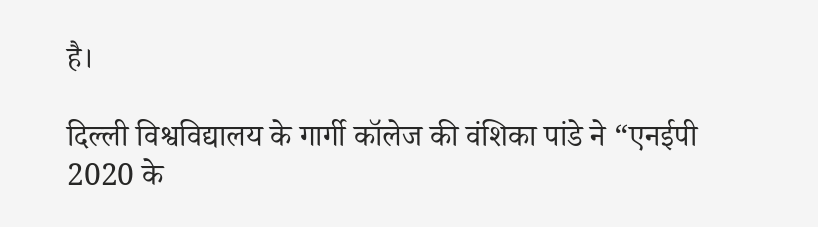है।

दिल्ली विश्वविद्यालय के गार्गी कॉलेज की वंशिका पांडे ने “एनईपी 2020 के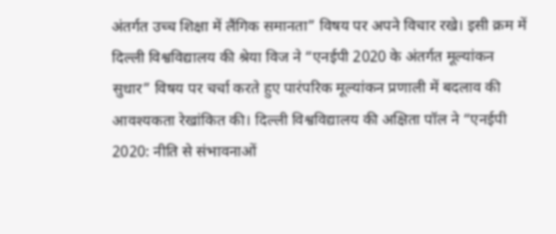अंतर्गत उच्च शिक्षा में लैंगिक समानता” विषय पर अपने विचार रखे। इसी क्रम में दिल्ली विश्वविद्यालय की श्रेया विज ने “एनईपी 2020 के अंतर्गत मूल्यांकन सुधार” विषय पर चर्चा करते हुए पारंपरिक मूल्यांकन प्रणाली में बदलाव की आवश्यकता रेखांकित की। दिल्ली विश्वविद्यालय की अक्षिता पॉल ने “एनईपी 2020: नीति से संभावनाओं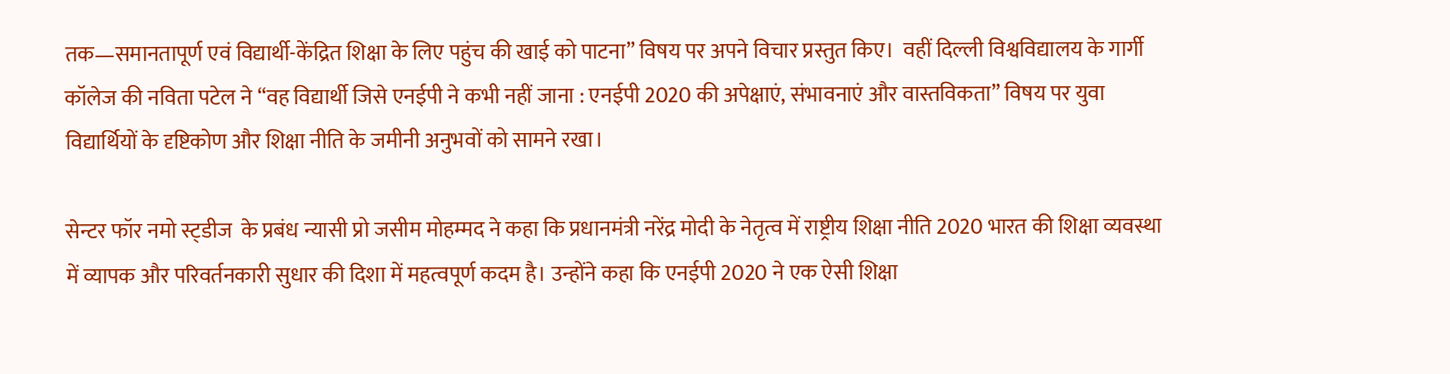तक—समानतापूर्ण एवं विद्यार्थी-केंद्रित शिक्षा के लिए पहुंच की खाई को पाटना” विषय पर अपने विचार प्रस्तुत किए।  वहीं दिल्ली विश्वविद्यालय के गार्गी कॉलेज की नविता पटेल ने “वह विद्यार्थी जिसे एनईपी ने कभी नहीं जाना : एनईपी 2020 की अपेक्षाएं, संभावनाएं और वास्तविकता” विषय पर युवा विद्यार्थियों के दृष्टिकोण और शिक्षा नीति के जमीनी अनुभवों को सामने रखा।

सेन्टर फॉर नमो स्ट्डीज  के प्रबंध न्यासी प्रो जसीम मोहम्मद ने कहा कि प्रधानमंत्री नरेंद्र मोदी के नेतृत्व में राष्ट्रीय शिक्षा नीति 2020 भारत की शिक्षा व्यवस्था में व्यापक और परिवर्तनकारी सुधार की दिशा में महत्वपूर्ण कदम है। उन्होंने कहा कि एनईपी 2020 ने एक ऐसी शिक्षा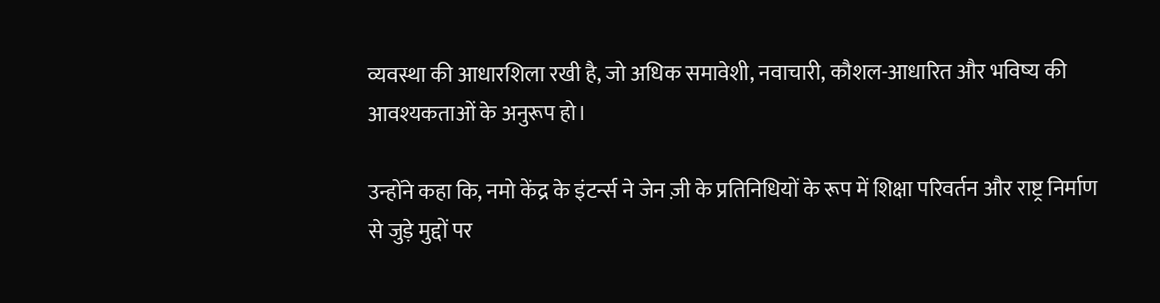व्यवस्था की आधारशिला रखी है, जो अधिक समावेशी, नवाचारी, कौशल-आधारित और भविष्य की आवश्यकताओं के अनुरूप हो।

उन्होंने कहा कि, नमो केंद्र के इंटर्न्स ने जेन ज़ी के प्रतिनिधियों के रूप में शिक्षा परिवर्तन और राष्ट्र निर्माण से जुड़े मुद्दों पर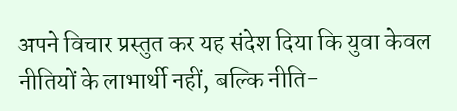अपने विचार प्रस्तुत कर यह संदेश दिया कि युवा केवल नीतियों के लाभार्थी नहीं, बल्कि नीति-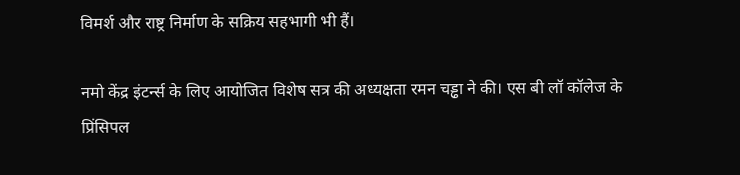विमर्श और राष्ट्र निर्माण के सक्रिय सहभागी भी हैं।

नमो केंद्र इंटर्न्स के लिए आयोजित विशेष सत्र की अध्यक्षता रमन चड्ढा ने की। एस बी लॉ कॉलेज के प्रिंसिपल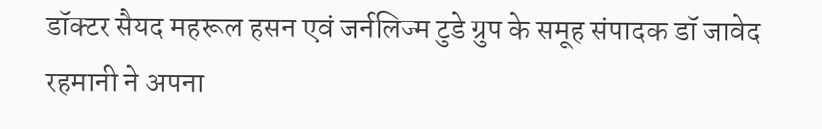डॉक्टर सैयद महरूल हसन एवं जर्नलिज्म टुडे ग्रुप के समूह संपादक डॉ जावेद रहमानी ने अपना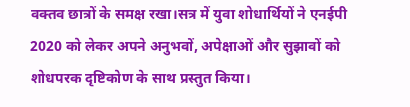वक्तव छात्रों के समक्ष रखा।सत्र में युवा शोधार्थियों ने एनईपी 2020 को लेकर अपने अनुभवों, अपेक्षाओं और सुझावों को शोधपरक दृष्टिकोण के साथ प्रस्तुत किया।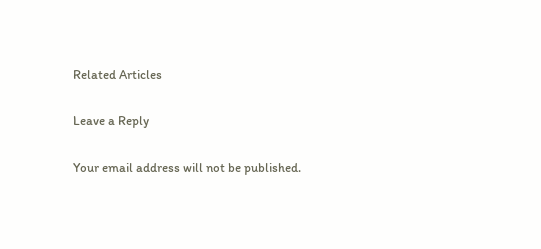Related Articles

Leave a Reply

Your email address will not be published.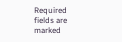Required fields are marked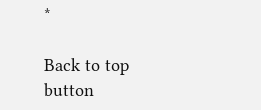*

Back to top button